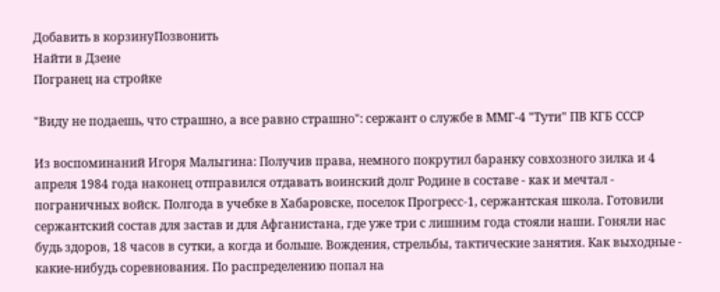Добавить в корзинуПозвонить
Найти в Дзене
Погранец на стройке

"Виду не подаешь, что страшно, а все равно страшно": сержант о службе в ММГ-4 "Тути" ПВ КГБ СССР

Из воспоминаний Игоря Малыгина: Получив права, немного покрутил баранку совхозного зилка и 4 апреля 1984 года наконец отправился отдавать воинский долг Родине в составе - как и мечтал - пограничных войск. Полгода в учебке в Хабаровске, поселок Прогресс-1, сержантская школа. Готовили сержантский состав для застав и для Афганистана, где уже три с лишним года стояли наши. Гоняли нас будь здоров, 18 часов в сутки, а когда и больше. Вождения, стрельбы, тактические занятия. Как выходные - какие-нибудь соревнования. По распределению попал на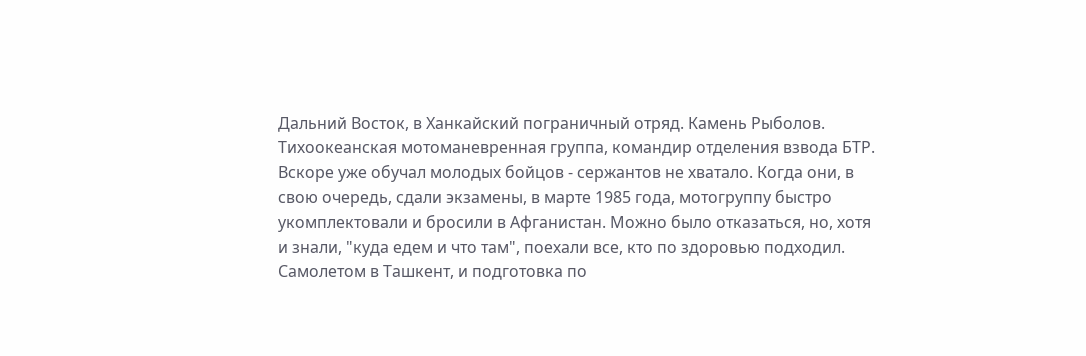Дальний Восток, в Ханкайский пограничный отряд. Камень Рыболов. Тихоокеанская мотоманевренная группа, командир отделения взвода БТР. Вскоре уже обучал молодых бойцов - сержантов не хватало. Когда они, в свою очередь, сдали экзамены, в марте 1985 года, мотогруппу быстро укомплектовали и бросили в Афганистан. Можно было отказаться, но, хотя и знали, "куда едем и что там", поехали все, кто по здоровью подходил. Самолетом в Ташкент, и подготовка по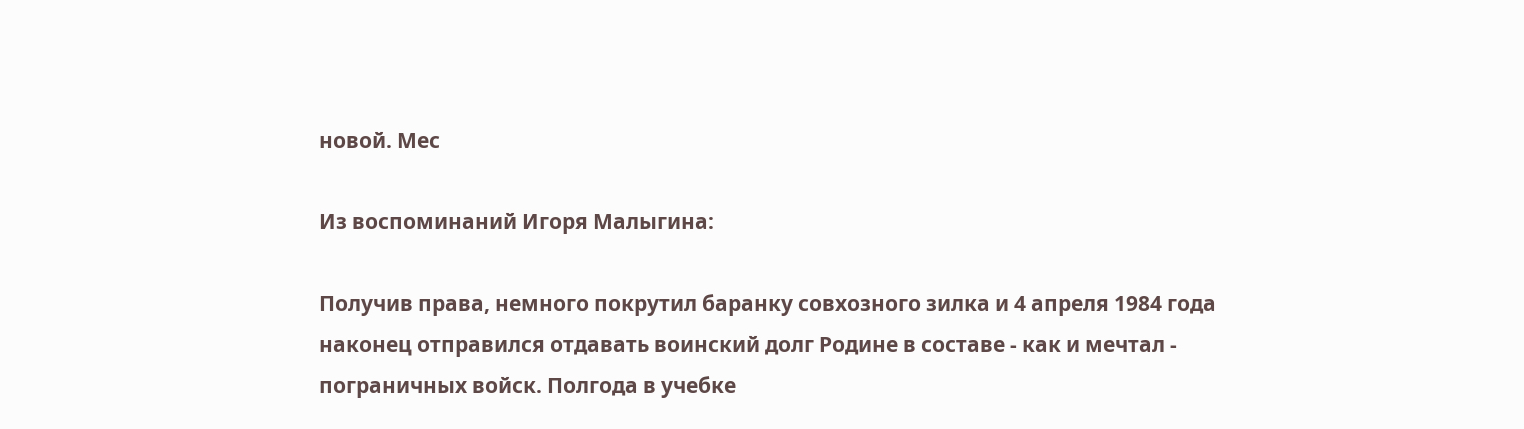новой. Мес

Из воспоминаний Игоря Малыгина:

Получив права, немного покрутил баранку совхозного зилка и 4 апреля 1984 года наконец отправился отдавать воинский долг Родине в составе - как и мечтал - пограничных войск. Полгода в учебке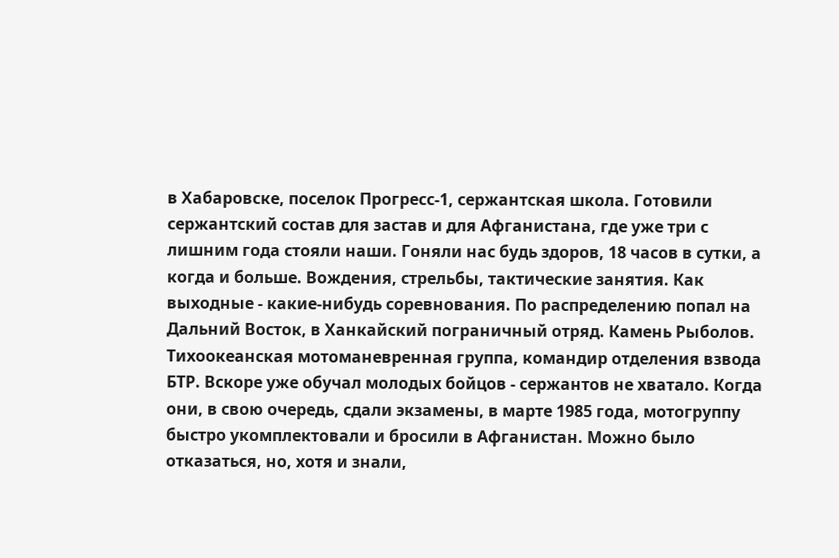в Хабаровске, поселок Прогресс-1, сержантская школа. Готовили сержантский состав для застав и для Афганистана, где уже три с лишним года стояли наши. Гоняли нас будь здоров, 18 часов в сутки, а когда и больше. Вождения, стрельбы, тактические занятия. Как выходные - какие-нибудь соревнования. По распределению попал на Дальний Восток, в Ханкайский пограничный отряд. Камень Рыболов. Тихоокеанская мотоманевренная группа, командир отделения взвода БТР. Вскоре уже обучал молодых бойцов - сержантов не хватало. Когда они, в свою очередь, сдали экзамены, в марте 1985 года, мотогруппу быстро укомплектовали и бросили в Афганистан. Можно было отказаться, но, хотя и знали,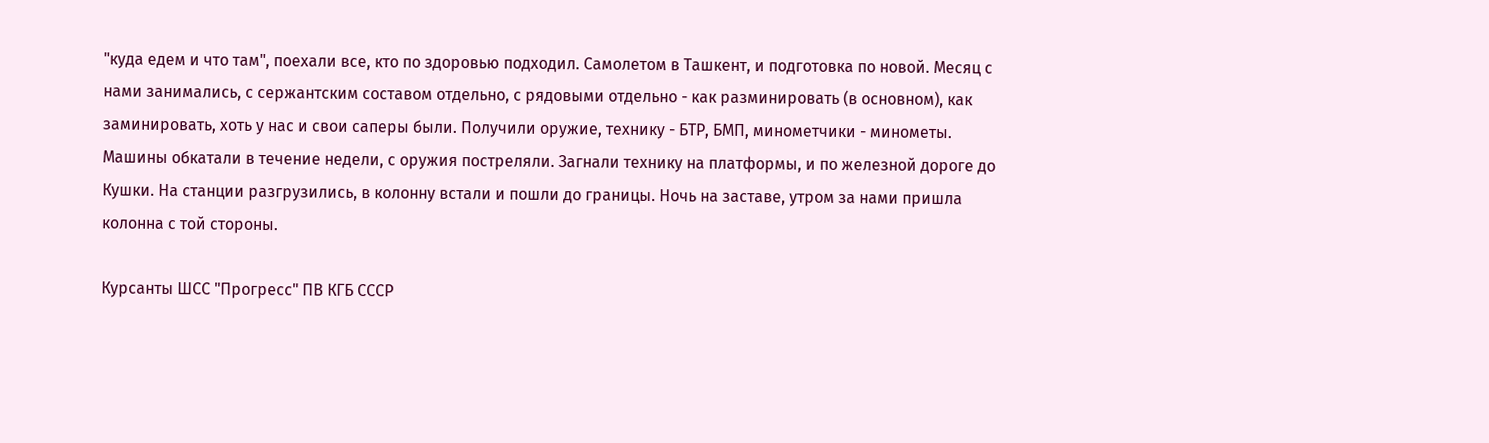"куда едем и что там", поехали все, кто по здоровью подходил. Самолетом в Ташкент, и подготовка по новой. Месяц с нами занимались, с сержантским составом отдельно, с рядовыми отдельно - как разминировать (в основном), как заминировать, хоть у нас и свои саперы были. Получили оружие, технику - БТР, БМП, минометчики - минометы. Машины обкатали в течение недели, с оружия постреляли. Загнали технику на платформы, и по железной дороге до Кушки. На станции разгрузились, в колонну встали и пошли до границы. Ночь на заставе, утром за нами пришла колонна с той стороны.

Курсанты ШСС "Прогресс" ПВ КГБ СССР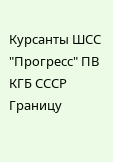Курсанты ШСС "Прогресс" ПВ КГБ СССР
Границу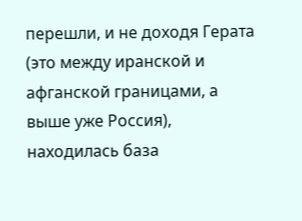перешли, и не доходя Герата (это между иранской и афганской границами, а выше уже Россия), находилась база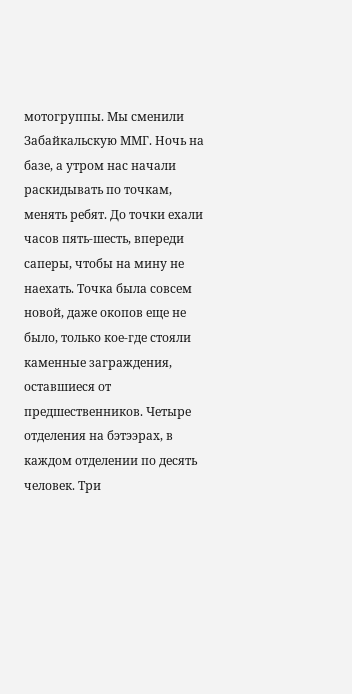мотогруппы. Мы сменили Забайкальскую ММГ. Ночь на базе, а утром нас начали раскидывать по точкам, менять ребят. До точки ехали часов пять-шесть, впереди саперы, чтобы на мину не наехать. Точка была совсем новой, даже окопов еще не было, только кое-где стояли каменные заграждения, оставшиеся от предшественников. Четыре отделения на бэтээрах, в каждом отделении по десять человек. Три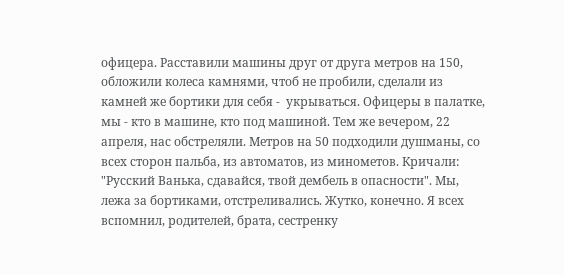офицера. Расставили машины друг от друга метров на 150, обложили колеса камнями, чтоб не пробили, сделали из камней же бортики для себя -  укрываться. Офицеры в палатке, мы - кто в машине, кто под машиной. Тем же вечером, 22 апреля, нас обстреляли. Метров на 50 подходили душманы, со всех сторон пальба, из автоматов, из минометов. Кричали: "Русский Ванька, сдавайся, твой дембель в опасности". Мы, лежа за бортиками, отстреливались. Жутко, конечно. Я всех вспомнил, родителей, брата, сестренку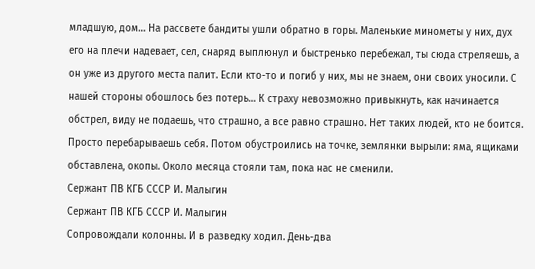младшую, дом… На рассвете бандиты ушли обратно в горы. Маленькие минометы у них, дух его на плечи надевает, сел, снаряд выплюнул и быстренько перебежал, ты сюда стреляешь, а он уже из другого места палит. Если кто-то и погиб у них, мы не знаем, они своих уносили. С нашей стороны обошлось без потерь… К страху невозможно привыкнуть, как начинается обстрел, виду не подаешь, что страшно, а все равно страшно. Нет таких людей, кто не боится. Просто перебарываешь себя. Потом обустроились на точке, землянки вырыли: яма, ящиками обставлена, окопы. Около месяца стояли там, пока нас не сменили.
Сержант ПВ КГБ СССР И. Малыгин
Сержант ПВ КГБ СССР И. Малыгин
Сопровождали колонны. И в разведку ходил. День-два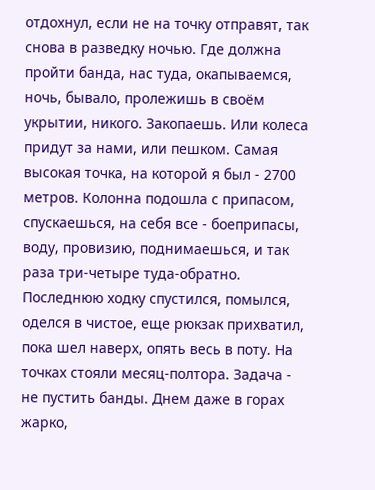отдохнул, если не на точку отправят, так снова в разведку ночью. Где должна пройти банда, нас туда, окапываемся, ночь, бывало, пролежишь в своём укрытии, никого. Закопаешь. Или колеса придут за нами, или пешком. Самая высокая точка, на которой я был - 2700 метров. Колонна подошла с припасом, спускаешься, на себя все - боеприпасы, воду, провизию, поднимаешься, и так раза три-четыре туда-обратно. Последнюю ходку спустился, помылся, оделся в чистое, еще рюкзак прихватил, пока шел наверх, опять весь в поту. На точках стояли месяц-полтора. Задача - не пустить банды. Днем даже в горах жарко,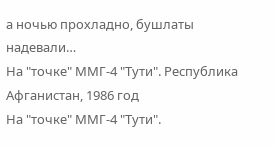а ночью прохладно, бушлаты надевали…
На "точке" ММГ-4 "Тути". Республика Афганистан, 1986 год
На "точке" ММГ-4 "Тути".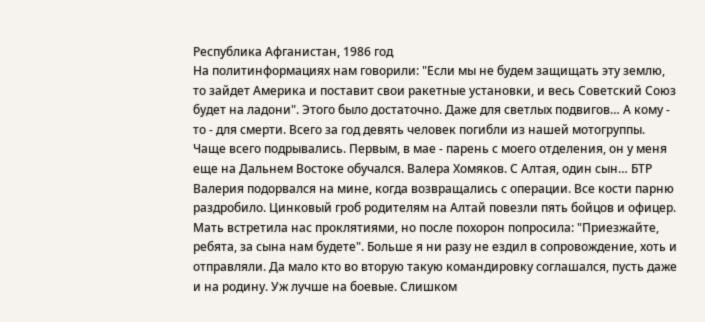Республика Афганистан, 1986 год
На политинформациях нам говорили: "Если мы не будем защищать эту землю, то зайдет Америка и поставит свои ракетные установки, и весь Советский Союз будет на ладони". Этого было достаточно. Даже для светлых подвигов… А кому - то - для смерти. Всего за год девять человек погибли из нашей мотогруппы. Чаще всего подрывались. Первым, в мае - парень с моего отделения, он у меня еще на Дальнем Востоке обучался. Валера Хомяков. С Алтая, один сын… БТР Валерия подорвался на мине, когда возвращались с операции. Все кости парню раздробило. Цинковый гроб родителям на Алтай повезли пять бойцов и офицер. Мать встретила нас проклятиями, но после похорон попросила: "Приезжайте, ребята, за сына нам будете". Больше я ни разу не ездил в сопровождение, хоть и отправляли. Да мало кто во вторую такую командировку соглашался, пусть даже и на родину. Уж лучше на боевые. Слишком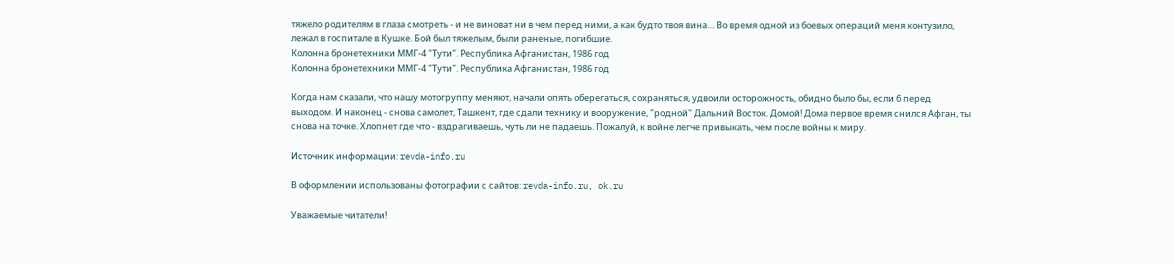тяжело родителям в глаза смотреть - и не виноват ни в чем перед ними, а как будто твоя вина… Во время одной из боевых операций меня контузило, лежал в госпитале в Кушке. Бой был тяжелым, были раненые, погибшие.
Колонна бронетехники ММГ-4 "Тути". Республика Афганистан, 1986 год
Колонна бронетехники ММГ-4 "Тути". Республика Афганистан, 1986 год

Когда нам сказали, что нашу мотогруппу меняют, начали опять оберегаться, сохраняться, удвоили осторожность, обидно было бы, если б перед выходом. И наконец - снова самолет, Ташкент, где сдали технику и вооружение, "родной" Дальний Восток. Домой! Дома первое время снился Афган, ты снова на точке. Хлопнет где что - вздрагиваешь, чуть ли не падаешь. Пожалуй, к войне легче привыкать, чем после войны к миру.

Источник информации: revda-info.ru

В оформлении использованы фотографии с сайтов: revda-info.ru, ok.ru

Уважаемые читатели!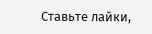Ставьте лайки,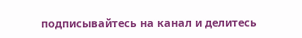подписывайтесь на канал и делитесь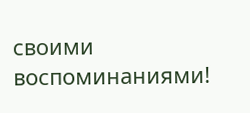своими воспоминаниями!